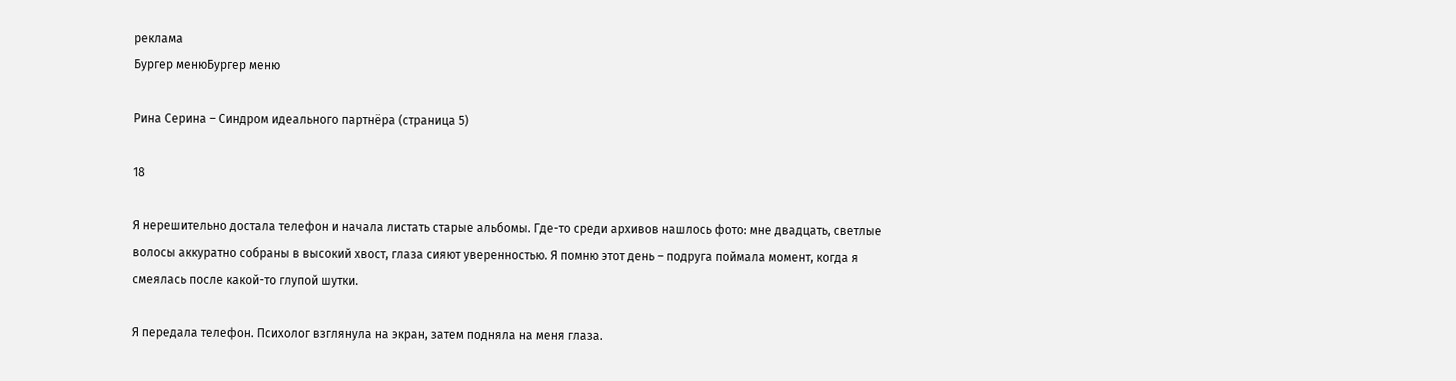реклама
Бургер менюБургер меню

Рина Серина – Синдром идеального партнёра (страница 5)

18

Я нерешительно достала телефон и начала листать старые альбомы. Где-то среди архивов нашлось фото: мне двадцать, светлые волосы аккуратно собраны в высокий хвост, глаза сияют уверенностью. Я помню этот день – подруга поймала момент, когда я смеялась после какой-то глупой шутки.

Я передала телефон. Психолог взглянула на экран, затем подняла на меня глаза.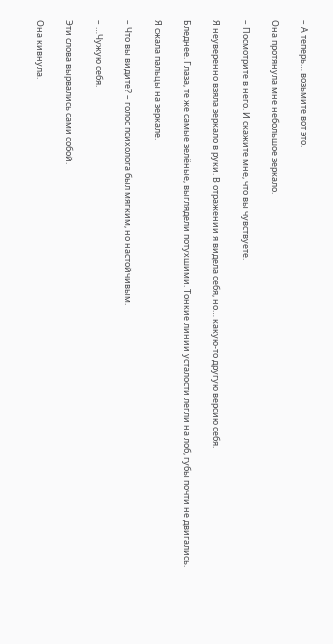– А теперь… возьмите вот это.

Она протянула мне небольшое зеркало.

– Посмотрите в него. И скажите мне, что вы чувствуете.

Я неуверенно взяла зеркало в руки. В отражении я видела себя, но… какую-то другую версию себя.

Бледнее. Глаза, те же самые зелёные, выглядели потухшими. Тонкие линии усталости легли на лоб, губы почти не двигались.

Я сжала пальцы на зеркале.

– Что вы видите? – голос психолога был мягким, но настойчивым.

– …Чужую себя.

Эти слова вырвались сами собой.

Она кивнула.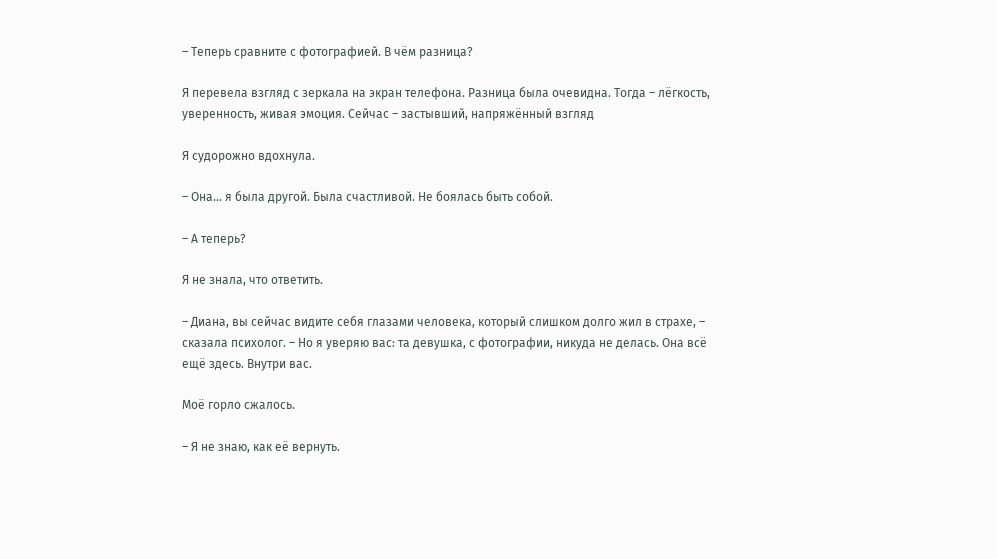– Теперь сравните с фотографией. В чём разница?

Я перевела взгляд с зеркала на экран телефона. Разница была очевидна. Тогда – лёгкость, уверенность, живая эмоция. Сейчас – застывший, напряжённый взгляд

Я судорожно вдохнула.

– Она… я была другой. Была счастливой. Не боялась быть собой.

– А теперь?

Я не знала, что ответить.

– Диана, вы сейчас видите себя глазами человека, который слишком долго жил в страхе, – сказала психолог. – Но я уверяю вас: та девушка, с фотографии, никуда не делась. Она всё ещё здесь. Внутри вас.

Моё горло сжалось.

– Я не знаю, как её вернуть.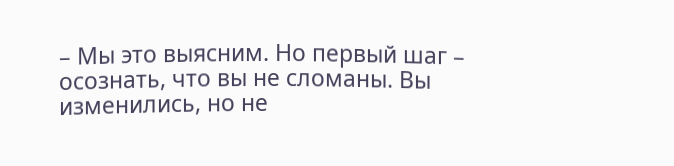– Мы это выясним. Но первый шаг – осознать, что вы не сломаны. Вы изменились, но не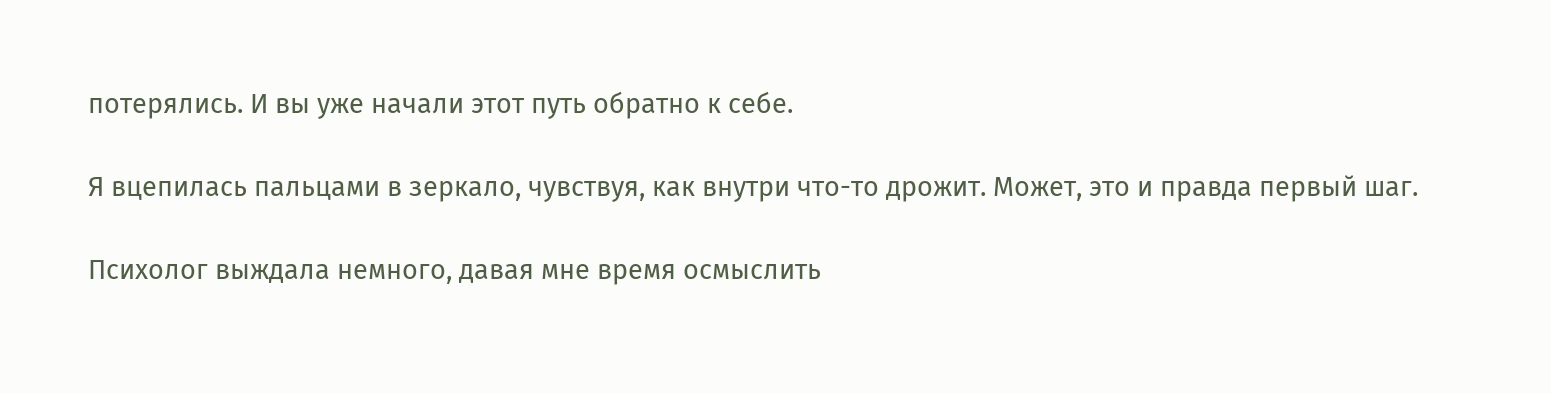потерялись. И вы уже начали этот путь обратно к себе.

Я вцепилась пальцами в зеркало, чувствуя, как внутри что-то дрожит. Может, это и правда первый шаг.

Психолог выждала немного, давая мне время осмыслить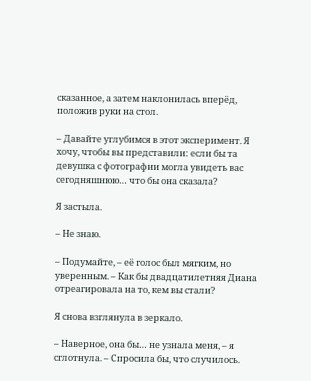сказанное, а затем наклонилась вперёд, положив руки на стол.

– Давайте углубимся в этот эксперимент. Я хочу, чтобы вы представили: если бы та девушка с фотографии могла увидеть вас сегодняшнюю… что бы она сказала?

Я застыла.

– Не знаю.

– Подумайте, – её голос был мягким, но уверенным. – Как бы двадцатилетняя Диана отреагировала на то, кем вы стали?

Я снова взглянула в зеркало.

– Наверное, она бы… не узнала меня, – я сглотнула. – Спросила бы, что случилось.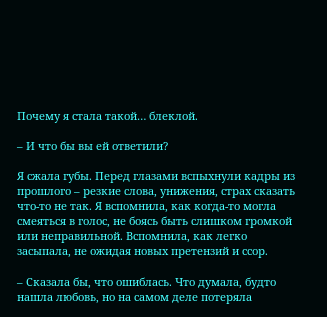Почему я стала такой… блеклой.

– И что бы вы ей ответили?

Я сжала губы. Перед глазами вспыхнули кадры из прошлого – резкие слова, унижения, страх сказать что-то не так. Я вспомнила, как когда-то могла смеяться в голос, не боясь быть слишком громкой или неправильной. Вспомнила, как легко засыпала, не ожидая новых претензий и ссор.

– Сказала бы, что ошиблась. Что думала, будто нашла любовь, но на самом деле потеряла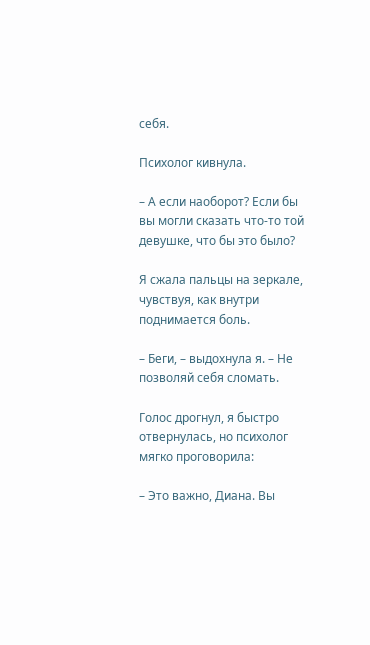себя.

Психолог кивнула.

– А если наоборот? Если бы вы могли сказать что-то той девушке, что бы это было?

Я сжала пальцы на зеркале, чувствуя, как внутри поднимается боль.

– Беги, – выдохнула я. – Не позволяй себя сломать.

Голос дрогнул, я быстро отвернулась, но психолог мягко проговорила:

– Это важно, Диана. Вы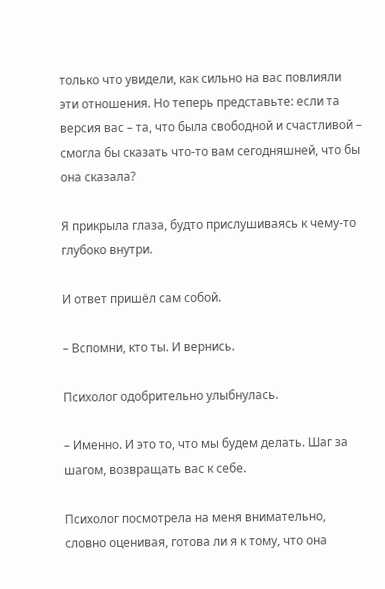только что увидели, как сильно на вас повлияли эти отношения. Но теперь представьте: если та версия вас – та, что была свободной и счастливой – смогла бы сказать что-то вам сегодняшней, что бы она сказала?

Я прикрыла глаза, будто прислушиваясь к чему-то глубоко внутри.

И ответ пришёл сам собой.

– Вспомни, кто ты. И вернись.

Психолог одобрительно улыбнулась.

– Именно. И это то, что мы будем делать. Шаг за шагом, возвращать вас к себе.

Психолог посмотрела на меня внимательно, словно оценивая, готова ли я к тому, что она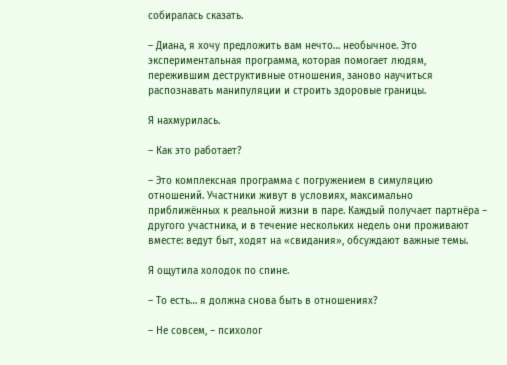собиралась сказать.

– Диана, я хочу предложить вам нечто… необычное. Это экспериментальная программа, которая помогает людям, пережившим деструктивные отношения, заново научиться распознавать манипуляции и строить здоровые границы.

Я нахмурилась.

– Как это работает?

– Это комплексная программа с погружением в симуляцию отношений. Участники живут в условиях, максимально приближённых к реальной жизни в паре. Каждый получает партнёра – другого участника, и в течение нескольких недель они проживают вместе: ведут быт, ходят на «свидания», обсуждают важные темы.

Я ощутила холодок по спине.

– То есть… я должна снова быть в отношениях?

– Не совсем, – психолог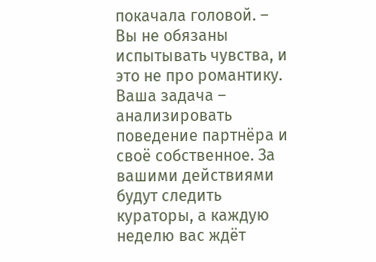покачала головой. – Вы не обязаны испытывать чувства, и это не про романтику. Ваша задача – анализировать поведение партнёра и своё собственное. За вашими действиями будут следить кураторы, а каждую неделю вас ждёт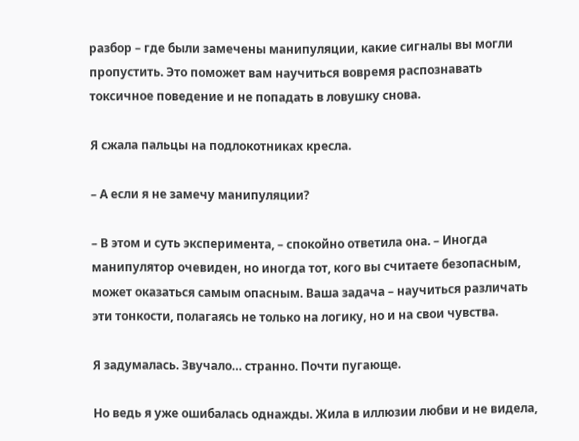разбор – где были замечены манипуляции, какие сигналы вы могли пропустить. Это поможет вам научиться вовремя распознавать токсичное поведение и не попадать в ловушку снова.

Я сжала пальцы на подлокотниках кресла.

– А если я не замечу манипуляции?

– В этом и суть эксперимента, – спокойно ответила она. – Иногда манипулятор очевиден, но иногда тот, кого вы считаете безопасным, может оказаться самым опасным. Ваша задача – научиться различать эти тонкости, полагаясь не только на логику, но и на свои чувства.

Я задумалась. Звучало… странно. Почти пугающе.

Но ведь я уже ошибалась однажды. Жила в иллюзии любви и не видела,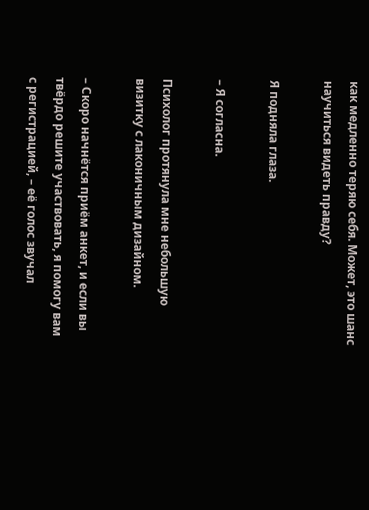как медленно теряю себя. Может, это шанс научиться видеть правду?

Я подняла глаза.

– Я согласна.

Психолог протянула мне небольшую визитку с лаконичным дизайном.

– Скоро начнётся приём анкет, и если вы твёрдо решите участвовать, я помогу вам с регистрацией, – её голос звучал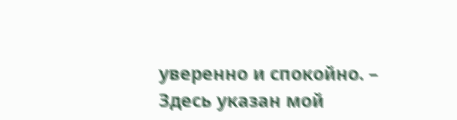уверенно и спокойно. – Здесь указан мой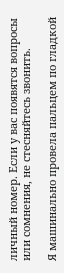личный номер. Если у вас появятся вопросы или сомнения, не стесняйтесь звонить.

Я машинально провела пальцем по гладкой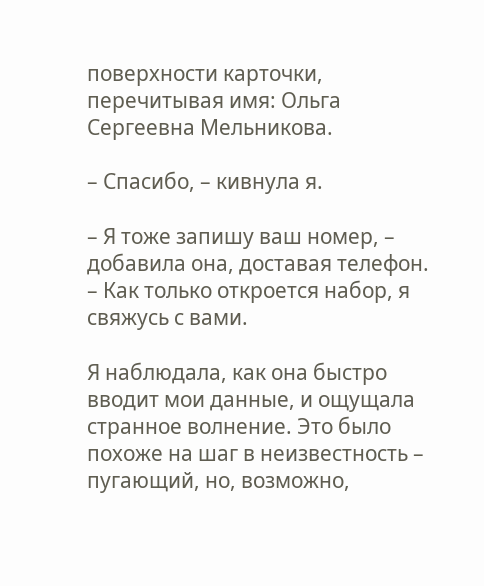поверхности карточки, перечитывая имя: Ольга Сергеевна Мельникова.

– Спасибо, – кивнула я.

– Я тоже запишу ваш номер, – добавила она, доставая телефон. – Как только откроется набор, я свяжусь с вами.

Я наблюдала, как она быстро вводит мои данные, и ощущала странное волнение. Это было похоже на шаг в неизвестность – пугающий, но, возможно,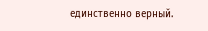единственно верный.